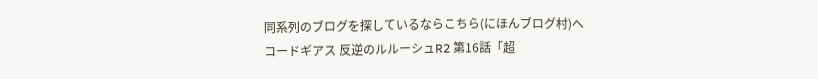同系列のブログを探しているならこちら(にほんブログ村)へ
コードギアス 反逆のルルーシュR2 第16話「超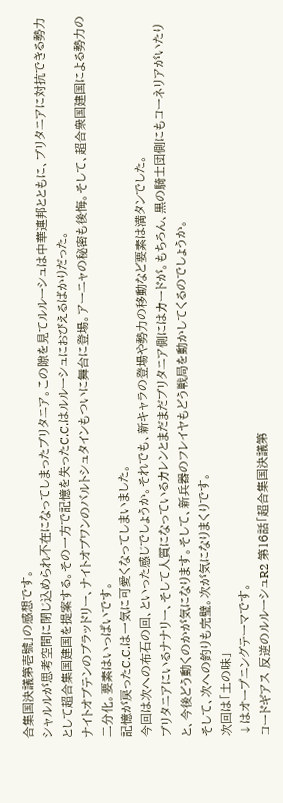合集国決議第壱號」の感想です。
シャルルが思考空間に閉じ込められ不在になってしまったブリタニア。この隙を見てルルーシュは中華連邦とともに、ブリタニアに対抗できる勢力として超合集国建国を提案する。その一方で記憶を失ったC.C.はルルーシュにおびえるばかりだった。
ナイトオブテンのブラッドリー、ナイトオブワンのバルトシュタインもついに舞台に登場。アーニャの秘密も後悔。そして、超合衆国建国による勢力の二分化。要素はいっぱいです。
記憶が戻ったC.C.は一気に可愛くなってしまいました。
今回は次への布石の回、といった感じでしょうか。それでも、新キャラの登場や勢力の移動など要素は満タンでした。
ブリタニアにいるナナリー、そして人質になっているカレンとまだまだブリタニア側にはカードが。もちろん、黒の騎士団側にもコーネリアがいたりと、今後どう動くのかが気になります。そして、新兵器のフレイヤもどう戦局を動かしてくるのでしょうか。
そして、次への釣りも完璧。次が気になりまくりです。
次回は「土の味」
↓はオープニングテーマです。
コードギアス 反逆のルルーシュR2 第16話「超合集国決議第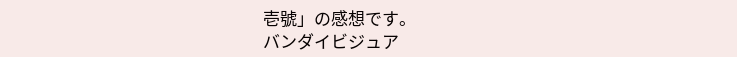壱號」の感想です。
バンダイビジュア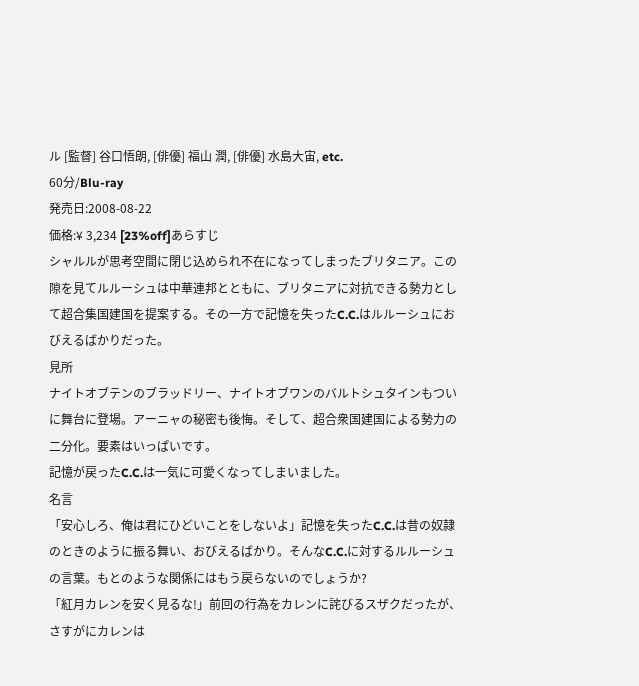ル [監督] 谷口悟朗, [俳優] 福山 潤, [俳優] 水島大宙, etc.
60分/Blu-ray
発売日:2008-08-22
価格:¥ 3,234 [23%off]あらすじ
シャルルが思考空間に閉じ込められ不在になってしまったブリタニア。この隙を見てルルーシュは中華連邦とともに、ブリタニアに対抗できる勢力として超合集国建国を提案する。その一方で記憶を失ったC.C.はルルーシュにおびえるばかりだった。
見所
ナイトオブテンのブラッドリー、ナイトオブワンのバルトシュタインもついに舞台に登場。アーニャの秘密も後悔。そして、超合衆国建国による勢力の二分化。要素はいっぱいです。
記憶が戻ったC.C.は一気に可愛くなってしまいました。
名言
「安心しろ、俺は君にひどいことをしないよ」記憶を失ったC.C.は昔の奴隷のときのように振る舞い、おびえるばかり。そんなC.C.に対するルルーシュの言葉。もとのような関係にはもう戻らないのでしょうか?
「紅月カレンを安く見るな!」前回の行為をカレンに詫びるスザクだったが、さすがにカレンは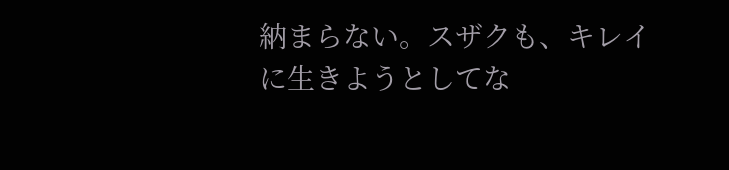納まらない。スザクも、キレイに生きようとしてな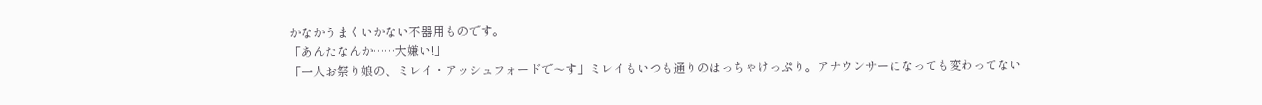かなかうまくいかない不器用ものです。
「あんたなんか……大嫌い!」
「一人お祭り娘の、ミレイ・アッシュフォードで〜す」ミレイもいつも通りのはっちゃけっぷり。アナウンサーになっても変わってない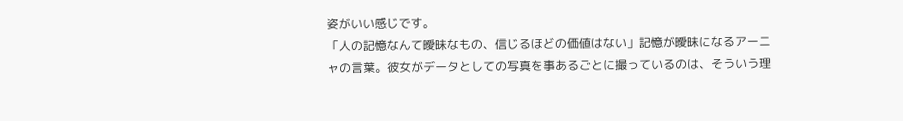姿がいい感じです。
「人の記憶なんて曖昧なもの、信じるほどの価値はない」記憶が曖昧になるアーニャの言葉。彼女がデータとしての写真を事あるごとに撮っているのは、そういう理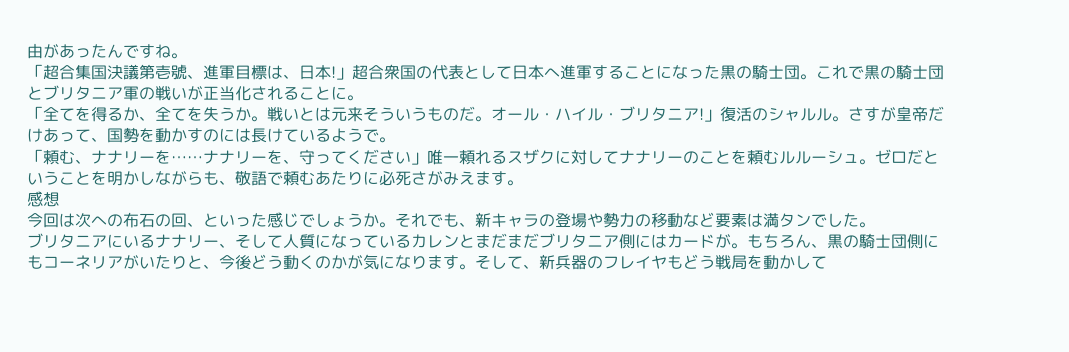由があったんですね。
「超合集国決議第壱號、進軍目標は、日本!」超合衆国の代表として日本へ進軍することになった黒の騎士団。これで黒の騎士団とブリタニア軍の戦いが正当化されることに。
「全てを得るか、全てを失うか。戦いとは元来そういうものだ。オール・ハイル・ブリタニア!」復活のシャルル。さすが皇帝だけあって、国勢を動かすのには長けているようで。
「頼む、ナナリーを……ナナリーを、守ってください」唯一頼れるスザクに対してナナリーのことを頼むルルーシュ。ゼロだということを明かしながらも、敬語で頼むあたりに必死さがみえます。
感想
今回は次への布石の回、といった感じでしょうか。それでも、新キャラの登場や勢力の移動など要素は満タンでした。
ブリタニアにいるナナリー、そして人質になっているカレンとまだまだブリタニア側にはカードが。もちろん、黒の騎士団側にもコーネリアがいたりと、今後どう動くのかが気になります。そして、新兵器のフレイヤもどう戦局を動かして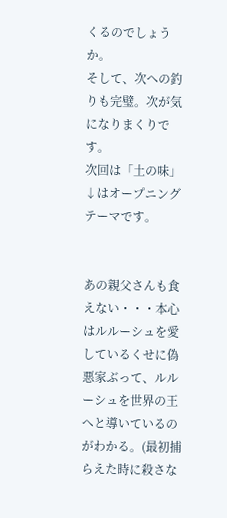くるのでしょうか。
そして、次への釣りも完璧。次が気になりまくりです。
次回は「土の味」
↓はオープニングテーマです。


あの親父さんも食えない・・・本心はルルーシュを愛しているくせに偽悪家ぶって、ルルーシュを世界の王へと導いているのがわかる。(最初捕らえた時に殺さな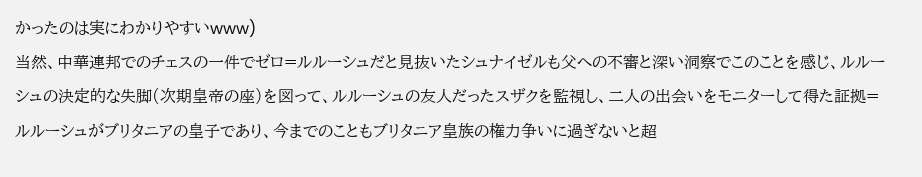かったのは実にわかりやすいwww)
当然、中華連邦でのチェスの一件でゼロ=ルルーシュだと見抜いたシュナイゼルも父への不審と深い洞察でこのことを感じ、ルルーシュの決定的な失脚(次期皇帝の座)を図って、ルルーシュの友人だったスザクを監視し、二人の出会いをモニターして得た証拠=ルルーシュがブリタニアの皇子であり、今までのこともブリタニア皇族の権力争いに過ぎないと超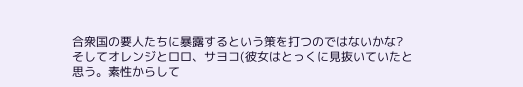合衆国の要人たちに暴露するという策を打つのではないかな?
そしてオレンジとロロ、サヨコ(彼女はとっくに見抜いていたと思う。素性からして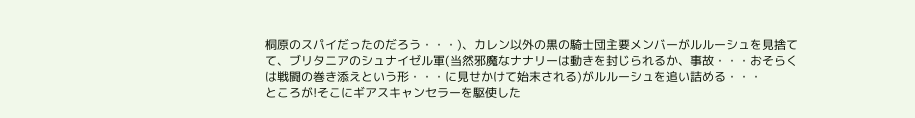桐原のスパイだったのだろう・・・)、カレン以外の黒の騎士団主要メンバーがルルーシュを見捨てて、ブリタニアのシュナイゼル軍(当然邪魔なナナリーは動きを封じられるか、事故・・・おそらくは戦闘の巻き添えという形・・・に見せかけて始末される)がルルーシュを追い詰める・・・
ところが!そこにギアスキャンセラーを駆使した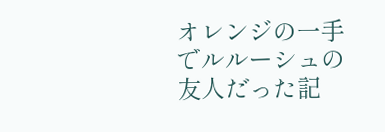オレンジの一手でルルーシュの友人だった記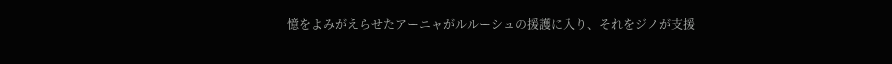憶をよみがえらせたアーニャがルルーシュの援護に入り、それをジノが支援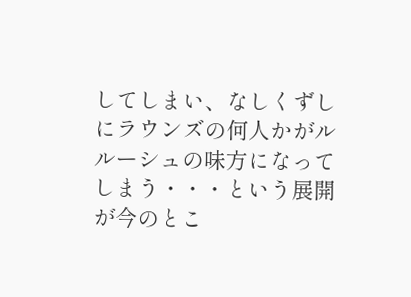してしまい、なしくずしにラウンズの何人かがルルーシュの味方になってしまう・・・という展開が今のとこ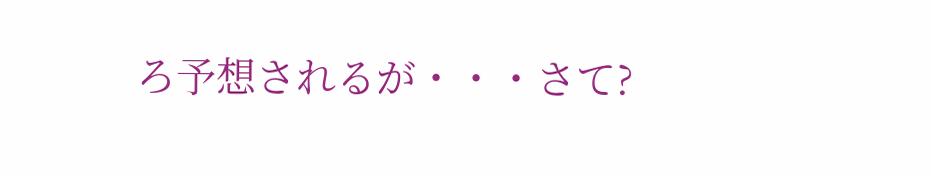ろ予想されるが・・・さて?